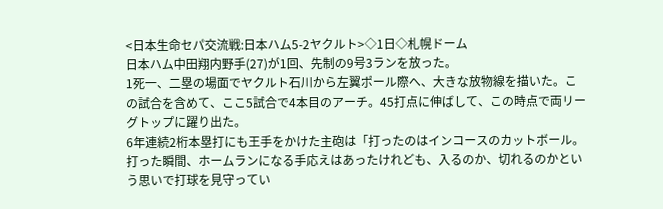<日本生命セパ交流戦:日本ハム5-2ヤクルト>◇1日◇札幌ドーム
日本ハム中田翔内野手(27)が1回、先制の9号3ランを放った。
1死一、二塁の場面でヤクルト石川から左翼ポール際へ、大きな放物線を描いた。この試合を含めて、ここ5試合で4本目のアーチ。45打点に伸ばして、この時点で両リーグトップに躍り出た。
6年連続2桁本塁打にも王手をかけた主砲は「打ったのはインコースのカットボール。打った瞬間、ホームランになる手応えはあったけれども、入るのか、切れるのかという思いで打球を見守ってい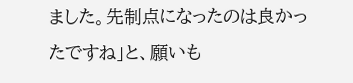ました。先制点になったのは良かったですね」と、願いも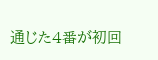通じた4番が初回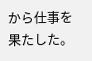から仕事を果たした。